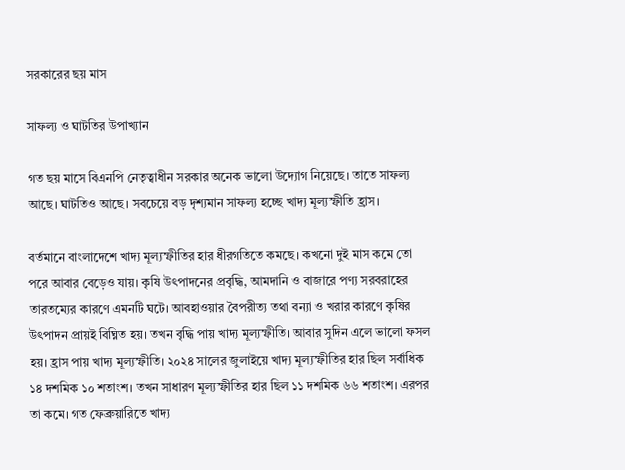সরকারের ছয় মাস

সাফল্য ও ঘাটতির উপাখ্যান

গত ছয় মাসে বিএনপি নেতৃত্বাধীন সরকার অনেক ভালো উদ্যোগ নিয়েছে। তাতে সাফল্য আছে। ঘাটতিও আছে। সবচেয়ে বড় দৃশ্যমান সাফল্য হচ্ছে খাদ্য মূল্যস্ফীতি হ্রাস।

বর্তমানে বাংলাদেশে খাদ্য মূল্যস্ফীতির হার ধীরগতিতে কমছে। কখনো দুই মাস কমে তো পরে আবার বেড়েও যায়। কৃষি উৎপাদনের প্রবৃদ্ধি, আমদানি ও বাজারে পণ্য সরবরাহের তারতম্যের কারণে এমনটি ঘটে। আবহাওয়ার বৈপরীত্য তথা বন্যা ও খরার কারণে কৃষির উৎপাদন প্রায়ই বিঘ্নিত হয়। তখন বৃদ্ধি পায় খাদ্য মূল্যস্ফীতি। আবার সুদিন এলে ভালো ফসল হয়। হ্রাস পায় খাদ্য মূল্যস্ফীতি। ২০২৪ সালের জুলাইয়ে খাদ্য মূল্যস্ফীতির হার ছিল সর্বাধিক ১৪ দশমিক ১০ শতাংশ। তখন সাধারণ মূল্যস্ফীতির হার ছিল ১১ দশমিক ৬৬ শতাংশ। এরপর তা কমে। গত ফেব্রুয়ারিতে খাদ্য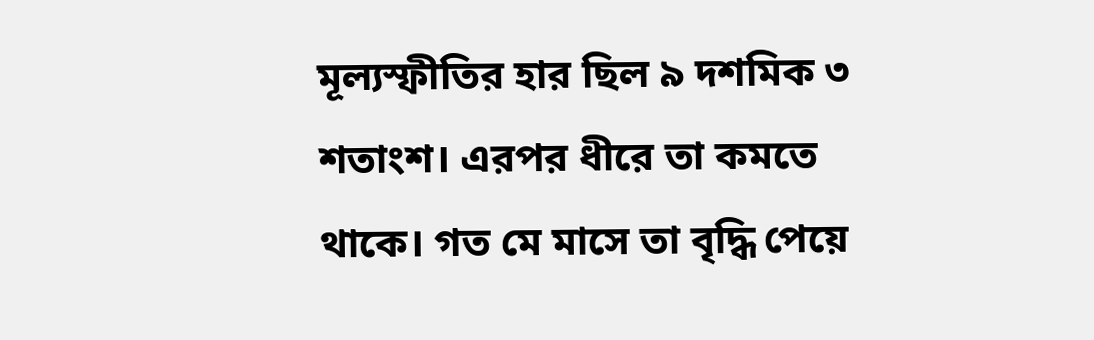মূল্যস্ফীতির হার ছিল ৯ দশমিক ৩ শতাংশ। এরপর ধীরে তা কমতে থাকে। গত মে মাসে তা বৃদ্ধি পেয়ে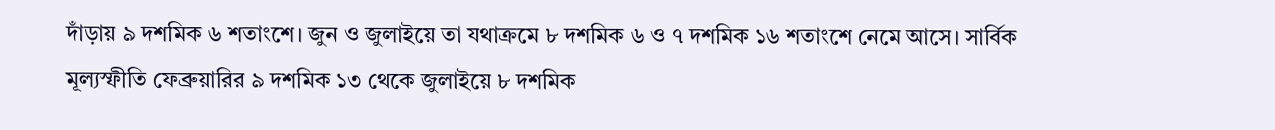দাঁড়ায় ৯ দশমিক ৬ শতাংশে। জুন ও জুলাইয়ে তা যথাক্রমে ৮ দশমিক ৬ ও ৭ দশমিক ১৬ শতাংশে নেমে আসে। সার্বিক মূল্যস্ফীতি ফেব্রুয়ারির ৯ দশমিক ১৩ থেকে জুলাইয়ে ৮ দশমিক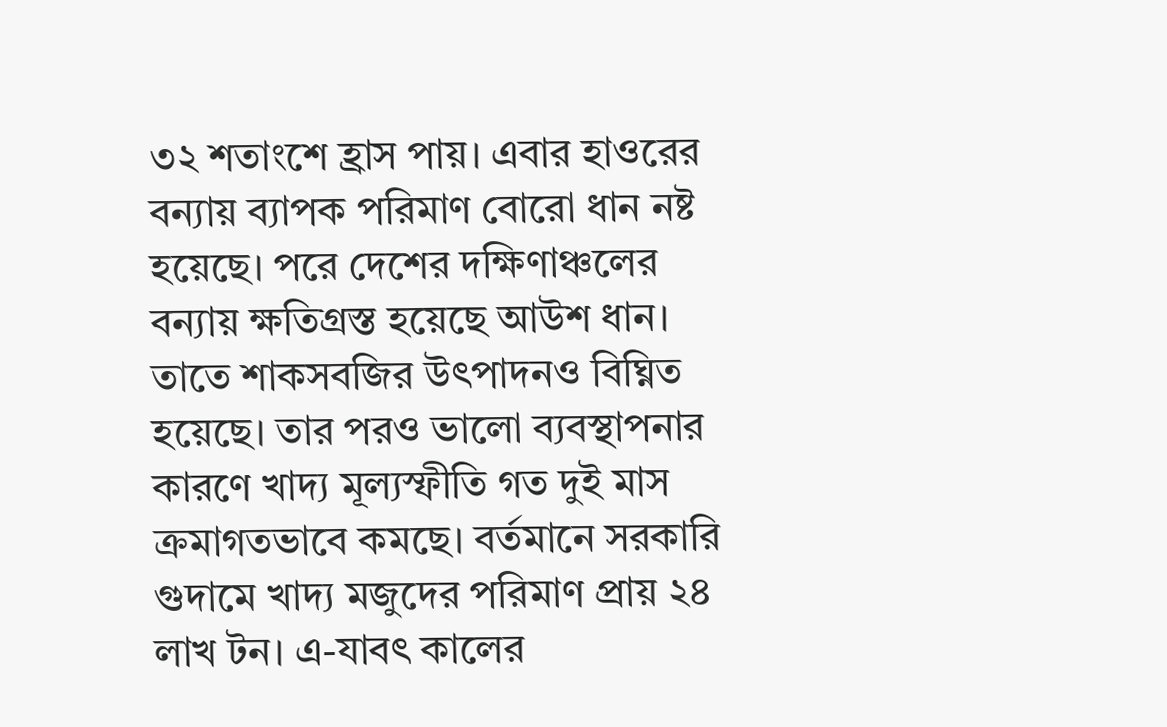৩২ শতাংশে হ্রাস পায়। এবার হাওরের বন্যায় ব্যাপক পরিমাণ বোরো ধান নষ্ট হয়েছে। পরে দেশের দক্ষিণাঞ্চলের বন্যায় ক্ষতিগ্রস্ত হয়েছে আউশ ধান। তাতে শাকসবজির উৎপাদনও বিঘ্নিত হয়েছে। তার পরও ভালো ব্যবস্থাপনার কারণে খাদ্য মূল্যস্ফীতি গত দুই মাস ক্রমাগতভাবে কমছে। বর্তমানে সরকারি গুদামে খাদ্য মজুদের পরিমাণ প্রায় ২৪ লাখ টন। এ-যাবৎ কালের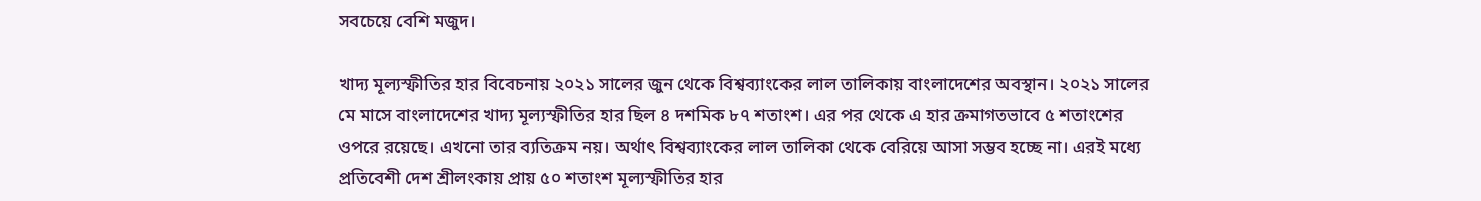সবচেয়ে বেশি মজুদ।

খাদ্য মূল্যস্ফীতির হার বিবেচনায় ২০২১ সালের জুন থেকে বিশ্বব্যাংকের লাল তালিকায় বাংলাদেশের অবস্থান। ২০২১ সালের মে মাসে বাংলাদেশের খাদ্য মূল্যস্ফীতির হার ছিল ৪ দশমিক ৮৭ শতাংশ। এর পর থেকে এ হার ক্রমাগতভাবে ৫ শতাংশের ওপরে রয়েছে। এখনো তার ব্যতিক্রম নয়। অর্থাৎ বিশ্বব্যাংকের লাল তালিকা থেকে বেরিয়ে আসা সম্ভব হচ্ছে না। এরই মধ্যে প্রতিবেশী দেশ শ্রীলংকায় প্রায় ৫০ শতাংশ মূল্যস্ফীতির হার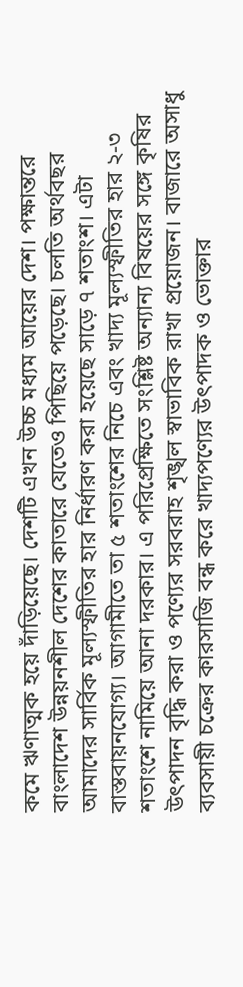কমে ঋণাত্মক হয়ে দাঁড়িয়েছে। দেশটি এখন উচ্চ মধ্যম আয়ের দেশ। পক্ষান্তরে বাংলাদেশ উন্নয়নশীল দেশের কাতারে যেতেও পিছিয়ে পড়েছে। চলতি অর্থবছর আমাদের সার্বিক মূল্যস্ফীতির হার নির্ধারণ করা হয়েছে সাড়ে ৭ শতাংশ। এটা বাস্তবায়নযোগ্য। আগামীতে তা ৫ শতাংশের নিচে এবং খাদ্য মূল্যস্ফীতির হার ২-৩ শতাংশে নামিয়ে আনা দরকার। এ পরিপ্রেক্ষিতে সংশ্লিষ্ট অন্যান্য বিষয়ের সঙ্গে কৃষির উৎপাদন বৃদ্ধি করা ও পণ্যের সরবরাহ শৃঙ্খল স্বাভাবিক রাখা প্রয়োজন। বাজারে অসাধু ব্যবসায়ী চক্রের কারসাজি বন্ধ করে খাদ্যপণ্যের উৎপাদক ও ভোক্তার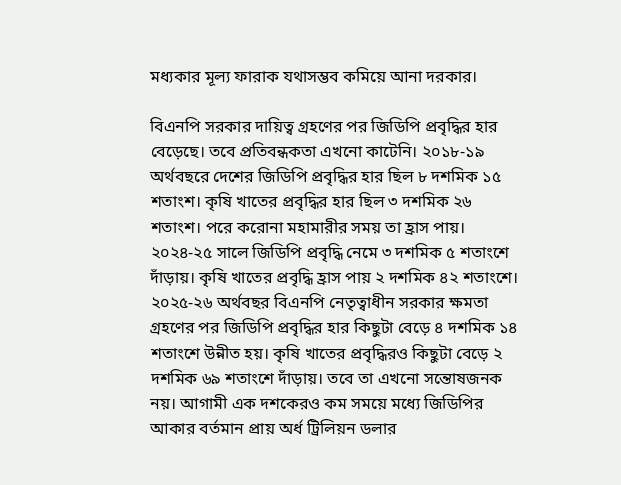মধ্যকার মূল্য ফারাক যথাসম্ভব কমিয়ে আনা দরকার।

বিএনপি সরকার দায়িত্ব গ্রহণের পর জিডিপি প্রবৃদ্ধির হার বেড়েছে। তবে প্রতিবন্ধকতা এখনো কাটেনি। ২০১৮-১৯ অর্থবছরে দেশের জিডিপি প্রবৃদ্ধির হার ছিল ৮ দশমিক ১৫ শতাংশ। কৃষি খাতের প্রবৃদ্ধির হার ছিল ৩ দশমিক ২৬ শতাংশ। পরে করোনা মহামারীর সময় তা হ্রাস পায়। ২০২৪-২৫ সালে জিডিপি প্রবৃদ্ধি নেমে ৩ দশমিক ৫ শতাংশে দাঁড়ায়। কৃষি খাতের প্রবৃদ্ধি হ্রাস পায় ২ দশমিক ৪২ শতাংশে। ২০২৫-২৬ অর্থবছর বিএনপি নেতৃত্বাধীন সরকার ক্ষমতা গ্রহণের পর জিডিপি প্রবৃদ্ধির হার কিছুটা বেড়ে ৪ দশমিক ১৪ শতাংশে উন্নীত হয়। কৃষি খাতের প্রবৃদ্ধিরও কিছুটা বেড়ে ২ দশমিক ৬৯ শতাংশে দাঁড়ায়। তবে তা এখনো সন্তোষজনক নয়। আগামী এক দশকেরও কম সময়ে মধ্যে জিডিপির আকার বর্তমান প্রায় অর্ধ ট্রিলিয়ন ডলার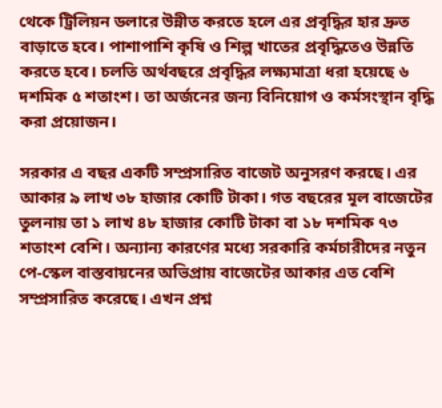থেকে ট্রিলিয়ন ডলারে উন্নীত করতে হলে এর প্রবৃদ্ধির হার দ্রুত বাড়াতে হবে। পাশাপাশি কৃষি ও শিল্প খাতের প্রবৃদ্ধিতেও উন্নতি করতে হবে। চলতি অর্থবছরে প্রবৃদ্ধির লক্ষ্যমাত্রা ধরা হয়েছে ৬ দশমিক ৫ শতাংশ। তা অর্জনের জন্য বিনিয়োগ ও কর্মসংস্থান বৃদ্ধি করা প্রয়োজন।

সরকার এ বছর একটি সম্প্রসারিত বাজেট অনুসরণ করছে। এর আকার ৯ লাখ ৩৮ হাজার কোটি টাকা। গত বছরের মূল বাজেটের তুলনায় তা ১ লাখ ৪৮ হাজার কোটি টাকা বা ১৮ দশমিক ৭৩ শতাংশ বেশি। অন্যান্য কারণের মধ্যে সরকারি কর্মচারীদের নতুন পে-স্কেল বাস্তবায়নের অভিপ্রায় বাজেটের আকার এত বেশি সম্প্রসারিত করেছে। এখন প্রশ্ন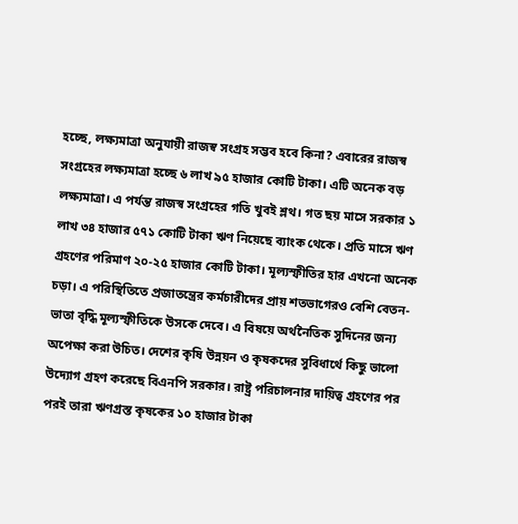হচ্ছে, লক্ষ্যমাত্রা অনুযায়ী রাজস্ব সংগ্রহ সম্ভব হবে কিনা? এবারের রাজস্ব সংগ্রহের লক্ষ্যমাত্রা হচ্ছে ৬ লাখ ৯৫ হাজার কোটি টাকা। এটি অনেক বড় লক্ষ্যমাত্রা। এ পর্যন্ত রাজস্ব সংগ্রহের গতি খুবই শ্লথ। গত ছয় মাসে সরকার ১ লাখ ৩৪ হাজার ৫৭১ কোটি টাকা ঋণ নিয়েছে ব্যাংক থেকে। প্রতি মাসে ঋণ গ্রহণের পরিমাণ ২০-২৫ হাজার কোটি টাকা। মূল্যস্ফীতির হার এখনো অনেক চড়া। এ পরিস্থিতিতে প্রজাতন্ত্রের কর্মচারীদের প্রায় শতভাগেরও বেশি বেতন-ভাতা বৃদ্ধি মূল্যস্ফীতিকে উসকে দেবে। এ বিষয়ে অর্থনৈতিক সুদিনের জন্য অপেক্ষা করা উচিত। দেশের কৃষি উন্নয়ন ও কৃষকদের সুবিধার্থে কিছু ভালো উদ্যোগ গ্রহণ করেছে বিএনপি সরকার। রাষ্ট্র পরিচালনার দায়িত্ব গ্রহণের পর পরই তারা ঋণগ্রস্ত কৃষকের ১০ হাজার টাকা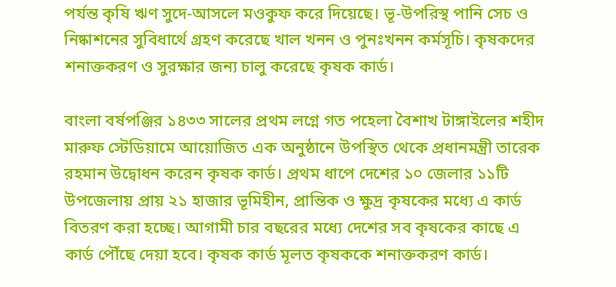পর্যন্ত কৃষি ঋণ সুদে-আসলে মওকুফ করে দিয়েছে। ভূ-উপরিস্থ পানি সেচ ও নিষ্কাশনের সুবিধার্থে গ্রহণ করেছে খাল খনন ও পুনঃখনন কর্মসূচি। কৃষকদের শনাক্তকরণ ও সুরক্ষার জন্য চালু করেছে কৃষক কার্ড।

বাংলা বর্ষপঞ্জির ১৪৩৩ সালের প্রথম লগ্নে গত পহেলা বৈশাখ টাঙ্গাইলের শহীদ মারুফ স্টেডিয়ামে আয়োজিত এক অনুষ্ঠানে উপস্থিত থেকে প্রধানমন্ত্রী তারেক রহমান উদ্বোধন করেন কৃষক কার্ড। প্রথম ধাপে দেশের ১০ জেলার ১১টি উপজেলায় প্রায় ২১ হাজার ভূমিহীন, প্রান্তিক ও ক্ষুদ্র কৃষকের মধ্যে এ কার্ড বিতরণ করা হচ্ছে। আগামী চার বছরের মধ্যে দেশের সব কৃষকের কাছে এ কার্ড পৌঁছে দেয়া হবে। কৃষক কার্ড মূলত কৃষককে শনাক্তকরণ কার্ড।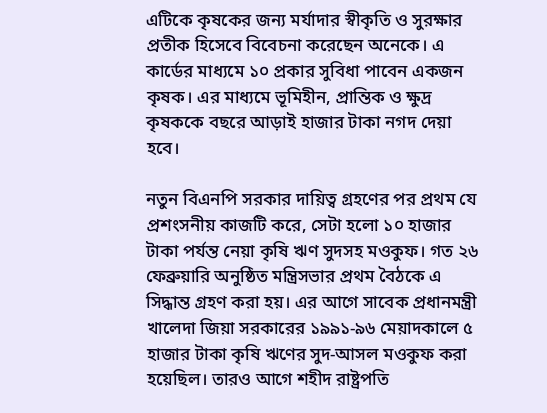এটিকে কৃষকের জন্য মর্যাদার স্বীকৃতি ও সুরক্ষার প্রতীক হিসেবে বিবেচনা করেছেন অনেকে। এ কার্ডের মাধ্যমে ১০ প্রকার সুবিধা পাবেন একজন কৃষক। এর মাধ্যমে ভূমিহীন, প্রান্তিক ও ক্ষুদ্র কৃষককে বছরে আড়াই হাজার টাকা নগদ দেয়া হবে।

নতুন বিএনপি সরকার দায়িত্ব গ্রহণের পর প্রথম যে প্রশংসনীয় কাজটি করে, সেটা হলো ১০ হাজার টাকা পর্যন্ত নেয়া কৃষি ঋণ সুদসহ মওকুফ। গত ২৬ ফেব্রুয়ারি অনুষ্ঠিত মন্ত্রিসভার প্রথম বৈঠকে এ সিদ্ধান্ত গ্রহণ করা হয়। এর আগে সাবেক প্রধানমন্ত্রী খালেদা জিয়া সরকারের ১৯৯১-৯৬ মেয়াদকালে ৫ হাজার টাকা কৃষি ঋণের সুদ-আসল মওকুফ করা হয়েছিল। তারও আগে শহীদ রাষ্ট্রপতি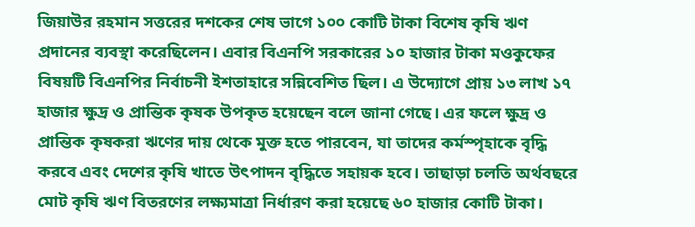জিয়াউর রহমান সত্তরের দশকের শেষ ভাগে ১০০ কোটি টাকা বিশেষ কৃষি ঋণ প্রদানের ব্যবস্থা করেছিলেন। এবার বিএনপি সরকারের ১০ হাজার টাকা মওকুফের বিষয়টি বিএনপির নির্বাচনী ইশতাহারে সন্নিবেশিত ছিল। এ উদ্যোগে প্রায় ১৩ লাখ ১৭ হাজার ক্ষুদ্র ও প্রান্তিক কৃষক উপকৃত হয়েছেন বলে জানা গেছে। এর ফলে ক্ষুদ্র ও প্রান্তিক কৃষকরা ঋণের দায় থেকে মুক্ত হতে পারবেন, যা তাদের কর্মস্পৃহাকে বৃদ্ধি করবে এবং দেশের কৃষি খাতে উৎপাদন বৃদ্ধিতে সহায়ক হবে। তাছাড়া চলতি অর্থবছরে মোট কৃষি ঋণ বিতরণের লক্ষ্যমাত্রা নির্ধারণ করা হয়েছে ৬০ হাজার কোটি টাকা।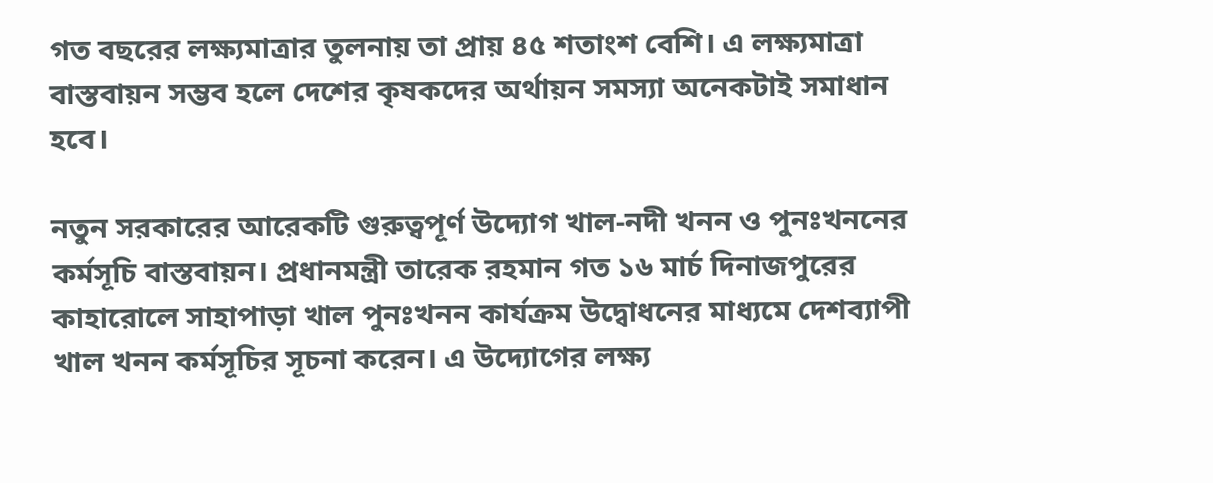গত বছরের লক্ষ্যমাত্রার তুলনায় তা প্রায় ৪৫ শতাংশ বেশি। এ লক্ষ্যমাত্রা বাস্তবায়ন সম্ভব হলে দেশের কৃষকদের অর্থায়ন সমস্যা অনেকটাই সমাধান হবে।

নতুন সরকারের আরেকটি গুরুত্বপূর্ণ উদ্যোগ খাল-নদী খনন ও পুনঃখননের কর্মসূচি বাস্তবায়ন। প্রধানমন্ত্রী তারেক রহমান গত ১৬ মার্চ দিনাজপুরের কাহারোলে সাহাপাড়া খাল পুনঃখনন কার্যক্রম উদ্বোধনের মাধ্যমে দেশব্যাপী খাল খনন কর্মসূচির সূচনা করেন। এ উদ্যোগের লক্ষ্য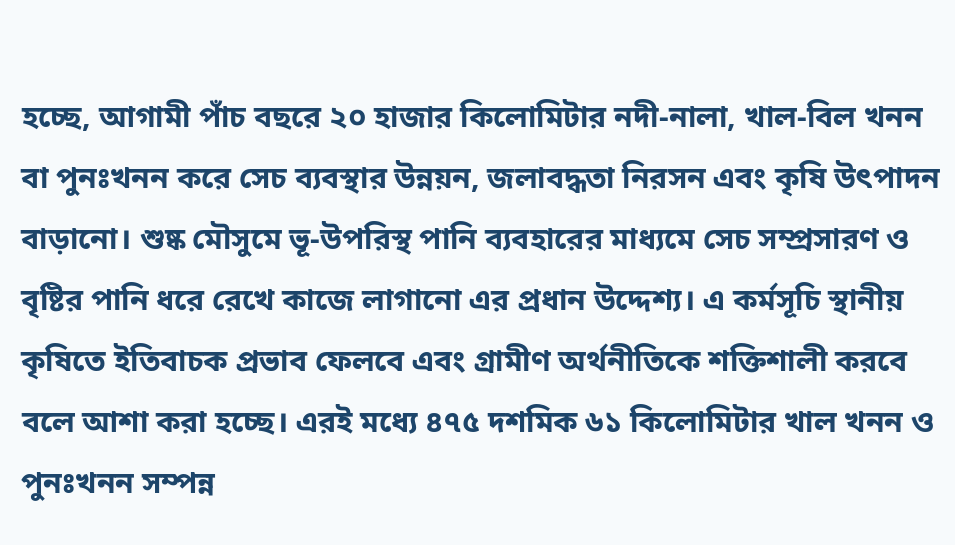হচ্ছে, আগামী পাঁচ বছরে ২০ হাজার কিলোমিটার নদী-নালা, খাল-বিল খনন বা পুনঃখনন করে সেচ ব্যবস্থার উন্নয়ন, জলাবদ্ধতা নিরসন এবং কৃষি উৎপাদন বাড়ানো। শুষ্ক মৌসুমে ভূ-উপরিস্থ পানি ব্যবহারের মাধ্যমে সেচ সম্প্রসারণ ও বৃষ্টির পানি ধরে রেখে কাজে লাগানো এর প্রধান উদ্দেশ্য। এ কর্মসূচি স্থানীয় কৃষিতে ইতিবাচক প্রভাব ফেলবে এবং গ্রামীণ অর্থনীতিকে শক্তিশালী করবে বলে আশা করা হচ্ছে। এরই মধ্যে ৪৭৫ দশমিক ৬১ কিলোমিটার খাল খনন ও পুনঃখনন সম্পন্ন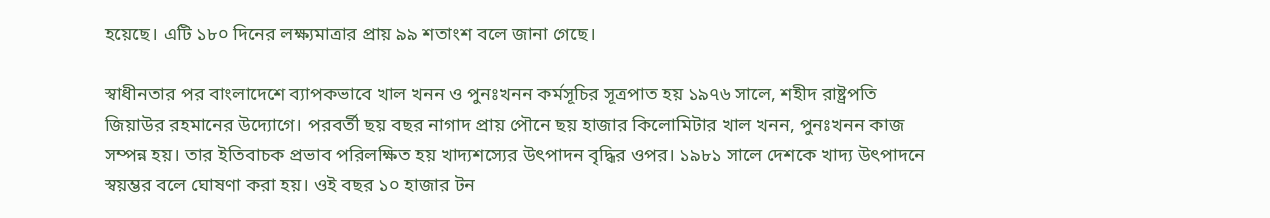হয়েছে। এটি ১৮০ দিনের লক্ষ্যমাত্রার প্রায় ৯৯ শতাংশ বলে জানা গেছে।

স্বাধীনতার পর বাংলাদেশে ব্যাপকভাবে খাল খনন ও পুনঃখনন কর্মসূচির সূত্রপাত হয় ১৯৭৬ সালে, শহীদ রাষ্ট্রপতি জিয়াউর রহমানের উদ্যোগে। পরবর্তী ছয় বছর নাগাদ প্রায় পৌনে ছয় হাজার কিলোমিটার খাল খনন, পুনঃখনন কাজ সম্পন্ন হয়। তার ইতিবাচক প্রভাব পরিলক্ষিত হয় খাদ্যশস্যের উৎপাদন বৃদ্ধির ওপর। ১৯৮১ সালে দেশকে খাদ্য উৎপাদনে স্বয়ম্ভর বলে ঘোষণা করা হয়। ওই বছর ১০ হাজার টন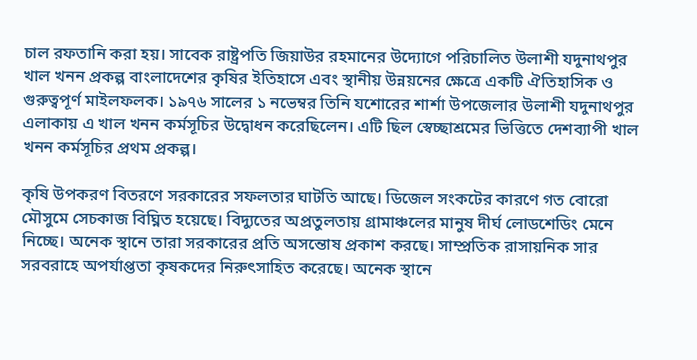চাল রফতানি করা হয়। সাবেক রাষ্ট্রপতি জিয়াউর রহমানের উদ্যোগে পরিচালিত উলাশী যদুনাথপুর খাল খনন প্রকল্প বাংলাদেশের কৃষির ইতিহাসে এবং স্থানীয় উন্নয়নের ক্ষেত্রে একটি ঐতিহাসিক ও গুরুত্বপূর্ণ মাইলফলক। ১৯৭৬ সালের ১ নভেম্বর তিনি যশোরের শার্শা উপজেলার উলাশী যদুনাথপুর এলাকায় এ খাল খনন কর্মসূচির উদ্বোধন করেছিলেন। এটি ছিল স্বেচ্ছাশ্রমের ভিত্তিতে দেশব্যাপী খাল খনন কর্মসূচির প্রথম প্রকল্প।

কৃষি উপকরণ বিতরণে সরকারের সফলতার ঘাটতি আছে। ডিজেল সংকটের কারণে গত বোরো মৌসুমে সেচকাজ বিঘ্নিত হয়েছে। বিদ্যুতের অপ্রতুলতায় গ্রামাঞ্চলের মানুষ দীর্ঘ লোডশেডিং মেনে নিচ্ছে। অনেক স্থানে তারা সরকারের প্রতি অসন্তোষ প্রকাশ করছে। সাম্প্রতিক রাসায়নিক সার সরবরাহে অপর্যাপ্ততা কৃষকদের নিরুৎসাহিত করেছে। অনেক স্থানে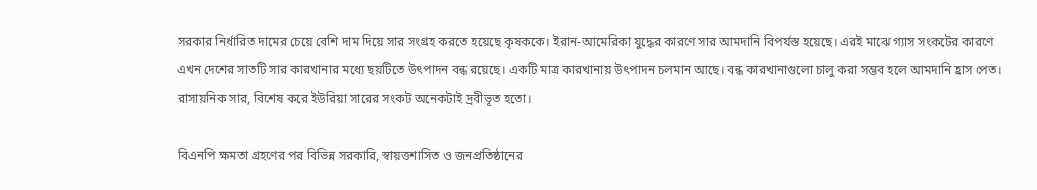সরকার নির্ধারিত দামের চেয়ে বেশি দাম দিয়ে সার সংগ্রহ করতে হয়েছে কৃষককে। ইরান-আমেরিকা যুদ্ধের কারণে সার আমদানি বিপর্যস্ত হয়েছে। এরই মাঝে গ্যাস সংকটের কারণে এখন দেশের সাতটি সার কারখানার মধ্যে ছয়টিতে উৎপাদন বন্ধ রয়েছে। একটি মাত্র কারখানায় উৎপাদন চলমান আছে। বন্ধ কারখানাগুলো চালু করা সম্ভব হলে আমদানি হ্রাস পেত। রাসায়নিক সার, বিশেষ করে ইউরিয়া সারের সংকট অনেকটাই দ্রবীভূত হতো।

বিএনপি ক্ষমতা গ্রহণের পর বিভিন্ন সরকারি, স্বায়ত্তশাসিত ও জনপ্রতিষ্ঠানের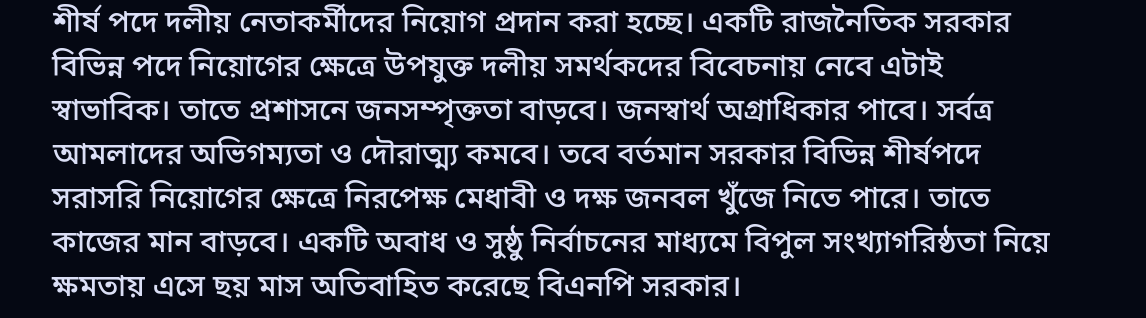শীর্ষ পদে দলীয় নেতাকর্মীদের নিয়োগ প্রদান করা হচ্ছে। একটি রাজনৈতিক সরকার বিভিন্ন পদে নিয়োগের ক্ষেত্রে উপযুক্ত দলীয় সমর্থকদের বিবেচনায় নেবে এটাই স্বাভাবিক। তাতে প্রশাসনে জনসম্পৃক্ততা বাড়বে। জনস্বার্থ অগ্রাধিকার পাবে। সর্বত্র আমলাদের অভিগম্যতা ও দৌরাত্ম্য কমবে। তবে বর্তমান সরকার বিভিন্ন শীর্ষপদে সরাসরি নিয়োগের ক্ষেত্রে নিরপেক্ষ মেধাবী ও দক্ষ জনবল খুঁজে নিতে পারে। তাতে কাজের মান বাড়বে। একটি অবাধ ও সুষ্ঠু নির্বাচনের মাধ্যমে বিপুল সংখ্যাগরিষ্ঠতা নিয়ে ক্ষমতায় এসে ছয় মাস অতিবাহিত করেছে বিএনপি সরকার।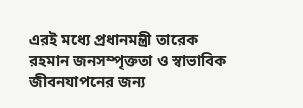এরই মধ্যে প্রধানমন্ত্রী তারেক রহমান জনসম্পৃক্ততা ও স্বাভাবিক জীবনযাপনের জন্য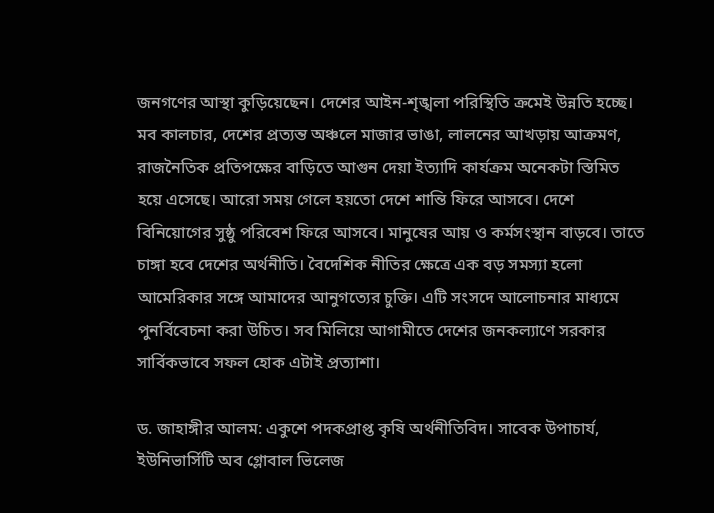জনগণের আস্থা কুড়িয়েছেন। দেশের আইন-শৃঙ্খলা পরিস্থিতি ক্রমেই উন্নতি হচ্ছে। মব কালচার, দেশের প্রত্যন্ত অঞ্চলে মাজার ভাঙা, লালনের আখড়ায় আক্রমণ, রাজনৈতিক প্রতিপক্ষের বাড়িতে আগুন দেয়া ইত্যাদি কার্যক্রম অনেকটা স্তিমিত হয়ে এসেছে। আরো সময় গেলে হয়তো দেশে শান্তি ফিরে আসবে। দেশে বিনিয়োগের সুষ্ঠু পরিবেশ ফিরে আসবে। মানুষের আয় ও কর্মসংস্থান বাড়বে। তাতে চাঙ্গা হবে দেশের অর্থনীতি। বৈদেশিক নীতির ক্ষেত্রে এক বড় সমস্যা হলো আমেরিকার সঙ্গে আমাদের আনুগত্যের চুক্তি। এটি সংসদে আলোচনার মাধ্যমে পুনর্বিবেচনা করা উচিত। সব মিলিয়ে আগামীতে দেশের জনকল্যাণে সরকার সার্বিকভাবে সফল হোক এটাই প্রত্যাশা।

ড. জাহাঙ্গীর আলম: একুশে পদকপ্রাপ্ত কৃষি অর্থনীতিবিদ। সাবেক উপাচার্য, ইউনিভার্সিটি অব গ্লোবাল ভিলেজ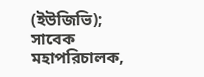(ইউজিভি); সাবেক মহাপরিচালক,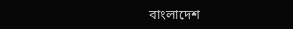বাংলাদেশ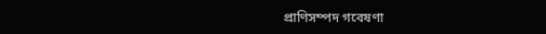প্রাণিসম্পদ গবেষণা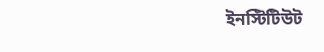ইনস্টিটিউট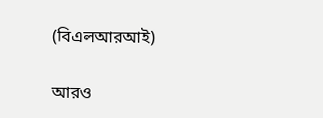(বিএলআরআই)

আরও